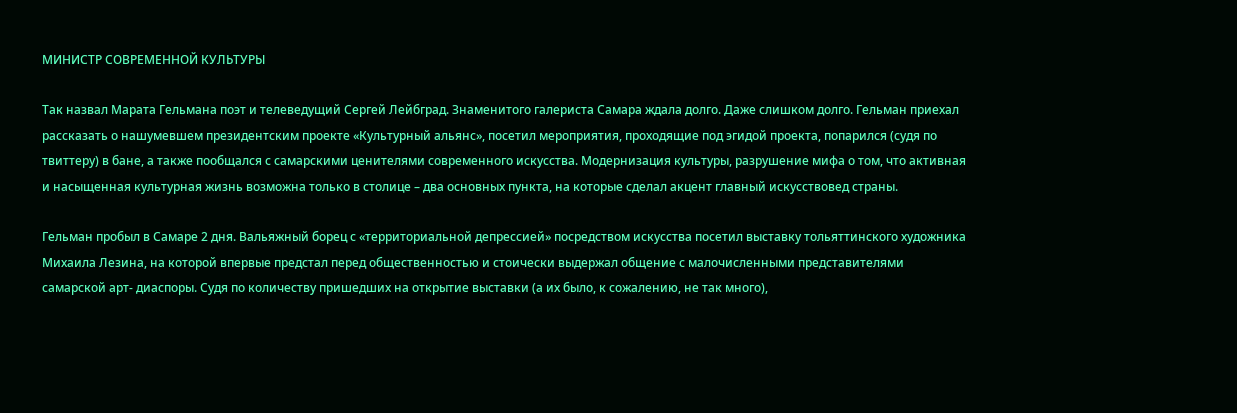МИНИСТР СОВРЕМЕННОЙ КУЛЬТУРЫ

Так назвал Марата Гельмана поэт и телеведущий Сергей Лейбград. Знаменитого галериста Самара ждала долго. Даже слишком долго. Гельман приехал рассказать о нашумевшем президентским проекте «Культурный альянс», посетил мероприятия, проходящие под эгидой проекта, попарился (судя по твиттеру) в бане, а также пообщался с самарскими ценителями современного искусства. Модернизация культуры, разрушение мифа о том, что активная и насыщенная культурная жизнь возможна только в столице – два основных пункта, на которые сделал акцент главный искусствовед страны.

Гельман пробыл в Самаре 2 дня. Вальяжный борец с «территориальной депрессией» посредством искусства посетил выставку тольяттинского художника Михаила Лезина, на которой впервые предстал перед общественностью и стоически выдержал общение с малочисленными представителями самарской арт- диаспоры. Судя по количеству пришедших на открытие выставки (а их было, к сожалению, не так много),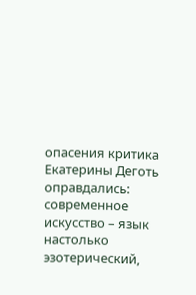опасения критика Екатерины Деготь оправдались: современное искусство – язык настолько эзотерический,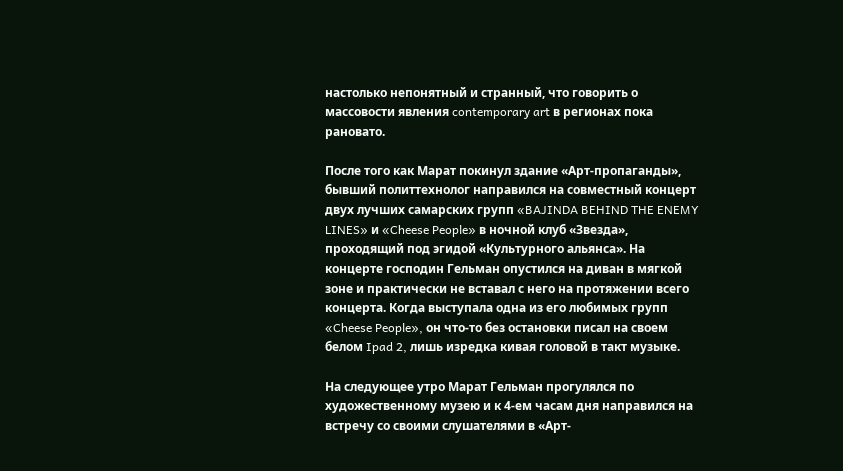настолько непонятный и странный, что говорить о массовости явления contemporary art в регионах пока рановато.

После того как Марат покинул здание «Арт-пропаганды», бывший политтехнолог направился на совместный концерт двух лучших самарских групп «BAJINDA BEHIND THE ENEMY LINES» и «Cheese People» в ночной клуб «Звезда», проходящий под эгидой «Культурного альянса». На концерте господин Гельман опустился на диван в мягкой зоне и практически не вставал с него на протяжении всего концерта. Когда выступала одна из его любимых групп «Cheese People», он что-то без остановки писал на своем белом Ipad 2, лишь изредка кивая головой в такт музыке.

На следующее утро Марат Гельман прогулялся по художественному музею и к 4‑ем часам дня направился на встречу со своими слушателями в «Арт-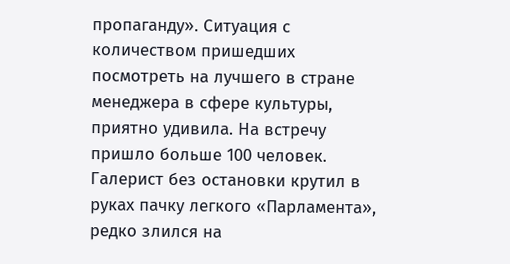пропаганду». Ситуация с количеством пришедших посмотреть на лучшего в стране менеджера в сфере культуры, приятно удивила. На встречу пришло больше 100 человек. Галерист без остановки крутил в руках пачку легкого «Парламента», редко злился на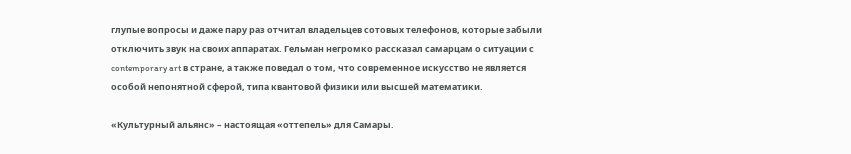глупые вопросы и даже пару раз отчитал владельцев сотовых телефонов, которые забыли отключить звук на своих аппаратах. Гельман негромко рассказал самарцам о ситуации с contemporary art в стране, а также поведал о том, что современное искусство не является особой непонятной сферой, типа квантовой физики или высшей математики.

«Культурный альянс» – настоящая «оттепель» для Самары.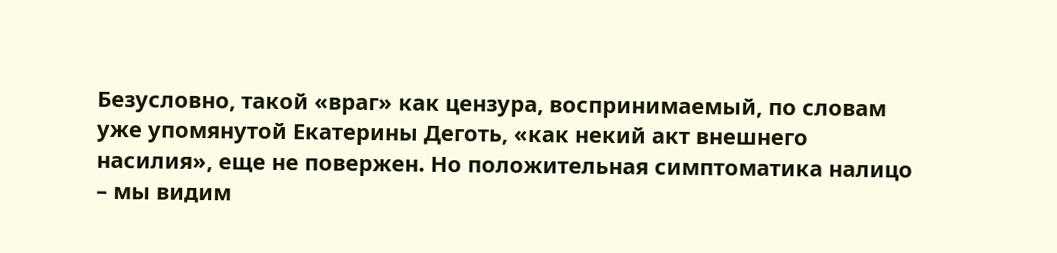Безусловно, такой «враг» как цензура, воспринимаемый, по словам уже упомянутой Екатерины Деготь, «как некий акт внешнего насилия», еще не повержен. Но положительная симптоматика налицо – мы видим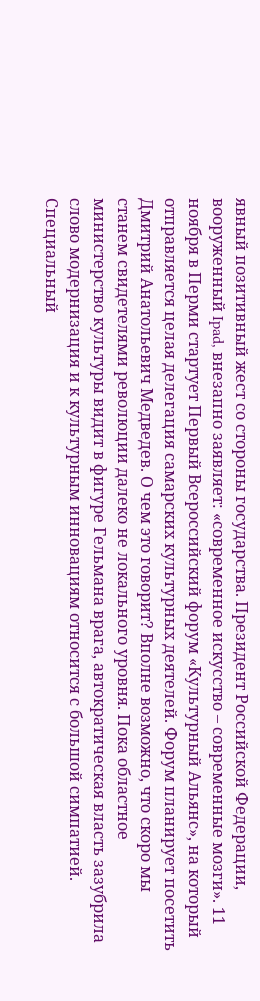явный позитивный жест со стороны государства. Президент Российской Федерации, вооруженный Ipad, внезапно заявляет: «современное искусство – современные мозги». 11 ноября в Перми стартует Первый Всероссийский форум «Культурный Альянс», на который отправляется целая делегация самарских культурных деятелей. Форум планирует посетить Дмитрий Анатольевич Медведев. О чем это говорит? Вполне возможно, что скоро мы станем свидетелями революции далеко не локального уровня. Пока областное министерство культуры видит в фигуре Гельмана врага, автократическая власть зазубрила слово модернизация и к культурным инновациям относится с большой симпатией. Специальный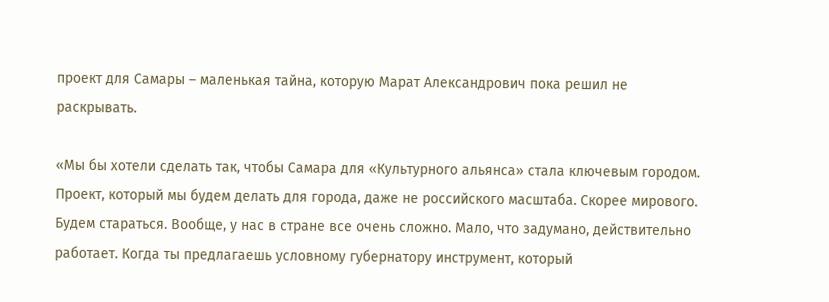проект для Самары – маленькая тайна, которую Марат Александрович пока решил не раскрывать.

«Мы бы хотели сделать так, чтобы Самара для «Культурного альянса» стала ключевым городом. Проект, который мы будем делать для города, даже не российского масштаба. Скорее мирового. Будем стараться. Вообще, у нас в стране все очень сложно. Мало, что задумано, действительно работает. Когда ты предлагаешь условному губернатору инструмент, который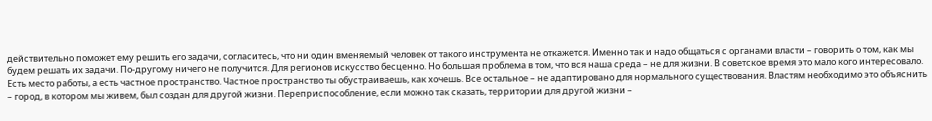действительно поможет ему решить его задачи, согласитесь, что ни один вменяемый человек от такого инструмента не откажется. Именно так и надо общаться с органами власти – говорить о том, как мы будем решать их задачи. По-другому ничего не получится. Для регионов искусство бесценно. Но большая проблема в том, что вся наша среда – не для жизни. В советское время это мало кого интересовало. Есть место работы, а есть частное пространство. Частное пространство ты обустраиваешь, как хочешь. Все остальное – не адаптировано для нормального существования. Властям необходимо это объяснить – город, в котором мы живем, был создан для другой жизни. Переприспособление, если можно так сказать, территории для другой жизни –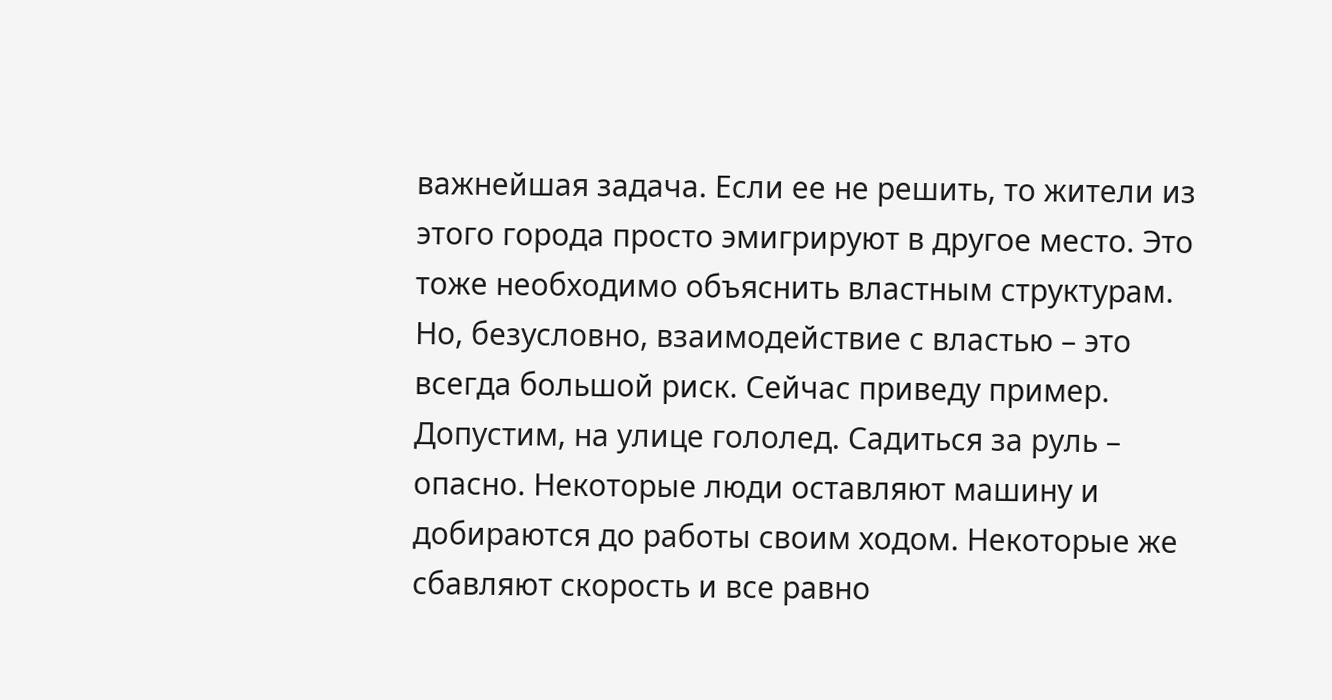важнейшая задача. Если ее не решить, то жители из этого города просто эмигрируют в другое место. Это тоже необходимо объяснить властным структурам. Но, безусловно, взаимодействие с властью – это всегда большой риск. Сейчас приведу пример. Допустим, на улице гололед. Садиться за руль – опасно. Некоторые люди оставляют машину и добираются до работы своим ходом. Некоторые же сбавляют скорость и все равно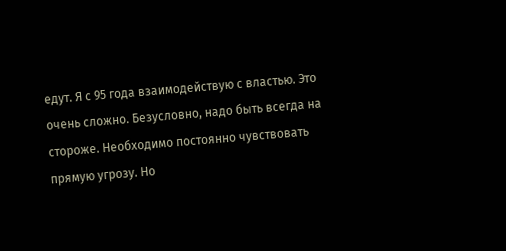едут. Я с 95 года взаимодействую с властью. Это очень сложно. Безусловно, надо быть всегда на стороже. Необходимо постоянно чувствовать прямую угрозу. Но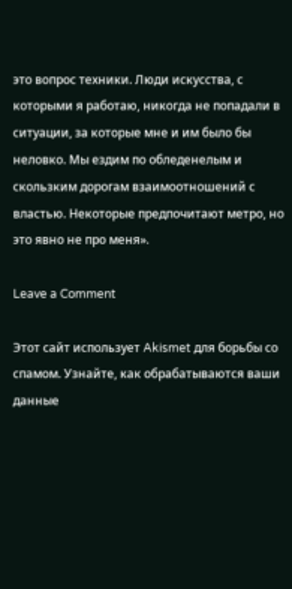это вопрос техники. Люди искусства, с которыми я работаю, никогда не попадали в ситуации, за которые мне и им было бы неловко. Мы ездим по обледенелым и скользким дорогам взаимоотношений с властью. Некоторые предпочитают метро, но это явно не про меня».

Leave a Comment

Этот сайт использует Akismet для борьбы со спамом. Узнайте, как обрабатываются ваши данные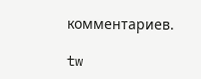комментариев.

tw